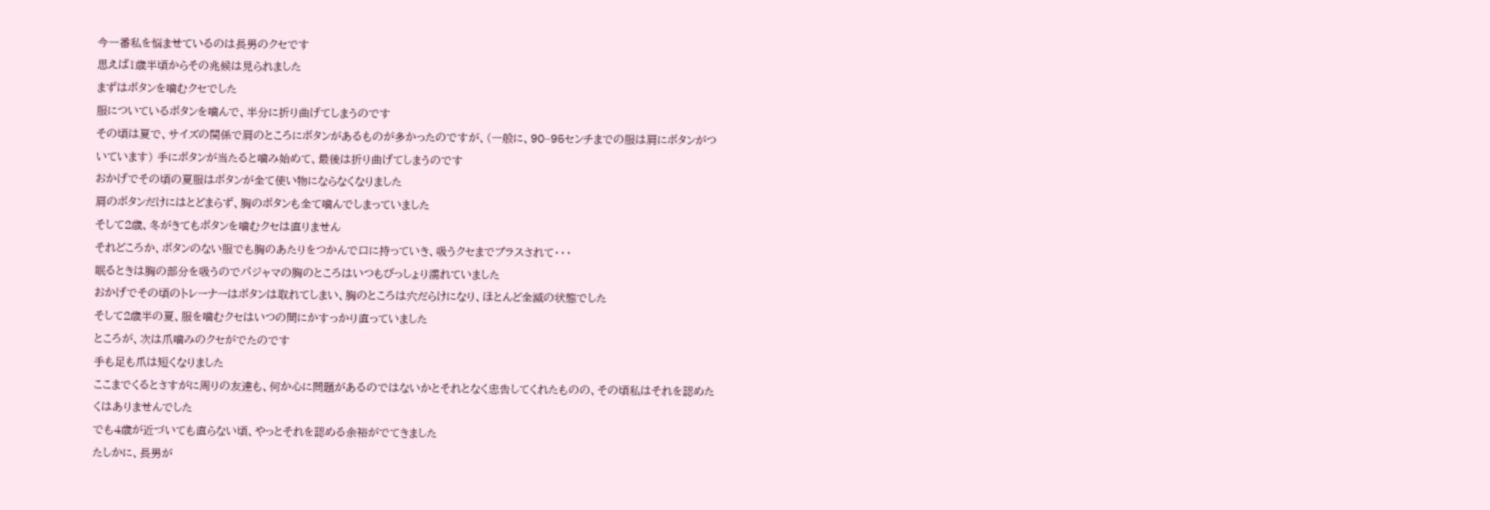今一番私を悩ませているのは長男のクセです
思えば1歳半頃からその兆候は見られました
まずはボタンを噛むクセでした
服についているボタンを噛んで、半分に折り曲げてしまうのです
その頃は夏で、サイズの関係で肩のところにボタンがあるものが多かったのですが、(一般に、90−95センチまでの服は肩にボタンがついています) 手にボタンが当たると噛み始めて、最後は折り曲げてしまうのです
おかげでその頃の夏服はボタンが全て使い物にならなくなりました
肩のボタンだけにはとどまらず、胸のボタンも全て噛んでしまっていました
そして2歳、冬がきてもボタンを噛むクセは直りません
それどころか、ボタンのない服でも胸のあたりをつかんで口に持っていき、吸うクセまでプラスされて・・・
眠るときは胸の部分を吸うのでパジャマの胸のところはいつもびっしょり濡れていました
おかげでその頃のトレーナーはボタンは取れてしまい、胸のところは穴だらけになり、ほとんど全滅の状態でした
そして2歳半の夏、服を噛むクセはいつの間にかすっかり直っていました
ところが、次は爪噛みのクセがでたのです
手も足も爪は短くなりました
ここまでくるとさすがに周りの友達も、何か心に問題があるのではないかとそれとなく忠告してくれたものの、その頃私はそれを認めたくはありませんでした
でも4歳が近づいても直らない頃、やっとそれを認める余裕がでてきました
たしかに、長男が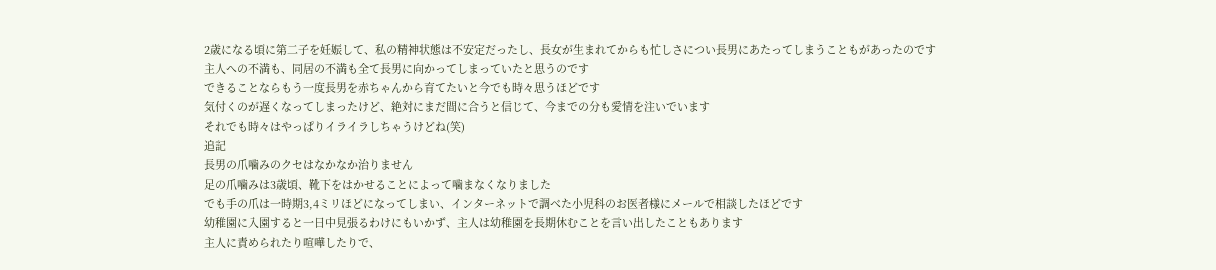2歳になる頃に第二子を妊娠して、私の精神状態は不安定だったし、長女が生まれてからも忙しさについ長男にあたってしまうこともがあったのです
主人への不満も、同居の不満も全て長男に向かってしまっていたと思うのです
できることならもう一度長男を赤ちゃんから育てたいと今でも時々思うほどです
気付くのが遅くなってしまったけど、絶対にまだ間に合うと信じて、今までの分も愛情を注いでいます
それでも時々はやっぱりイライラしちゃうけどね(笑)
追記
長男の爪噛みのクセはなかなか治りません
足の爪噛みは3歳頃、靴下をはかせることによって噛まなくなりました
でも手の爪は一時期3,4ミリほどになってしまい、インターネットで調べた小児科のお医者様にメールで相談したほどです
幼稚園に入園すると一日中見張るわけにもいかず、主人は幼稚園を長期休むことを言い出したこともあります
主人に責められたり喧嘩したりで、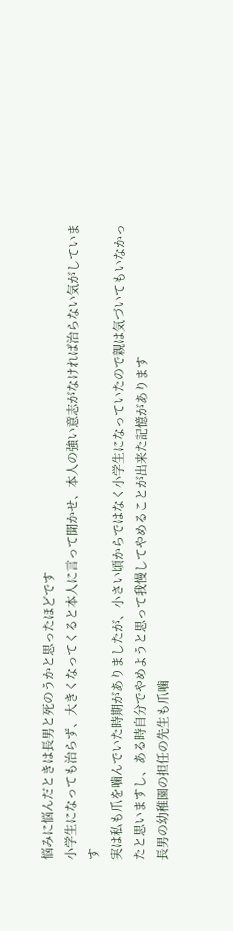悩みに悩んだときは長男と死のうかと思ったほどです
小学生になっても治らず、大きくなってくると本人に言って聞かせ、本人の強い意志がなければ治らない気がしています
実は私も爪を噛んでいた時期がありましたが、小さい頃からではなく小学生になっていたので親は気づいてもいなかったと思いますし、ある時自分でやめようと思って我慢してやめることが出来た記憶があります
長男の幼稚園の担任の先生も爪噛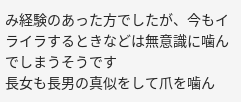み経験のあった方でしたが、今もイライラするときなどは無意識に噛んでしまうそうです
長女も長男の真似をして爪を噛ん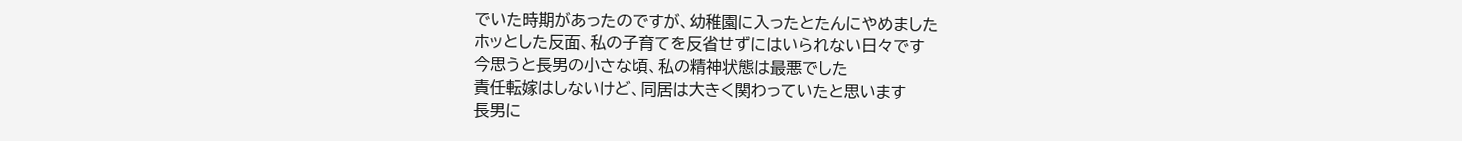でいた時期があったのですが、幼稚園に入ったとたんにやめました
ホッとした反面、私の子育てを反省せずにはいられない日々です
今思うと長男の小さな頃、私の精神状態は最悪でした
責任転嫁はしないけど、同居は大きく関わっていたと思います
長男に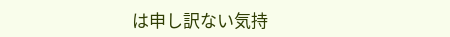は申し訳ない気持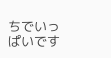ちでいっぱいです